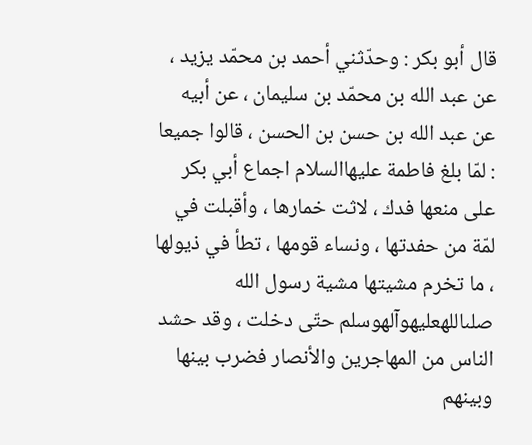قال أبو بكر : وحدّثني أحمد بن محمّد يزيد ، عن عبد الله بن محمّد بن سليمان ، عن أبيه عن عبد الله بن حسن بن الحسن ، قالوا جميعا : لمّا بلغ فاطمة عليهاالسلام اجماع أبي بكر على منعها فدك ، لاثت خمارها ، وأقبلت في لمّة من حفدتها ، ونساء قومها ، تطأ في ذيولها ، ما تخرم مشيتها مشية رسول الله صلىاللهعليهوآلهوسلم حتّى دخلت ، وقد حشد الناس من المهاجرين والأنصار فضرب بينها وبينهم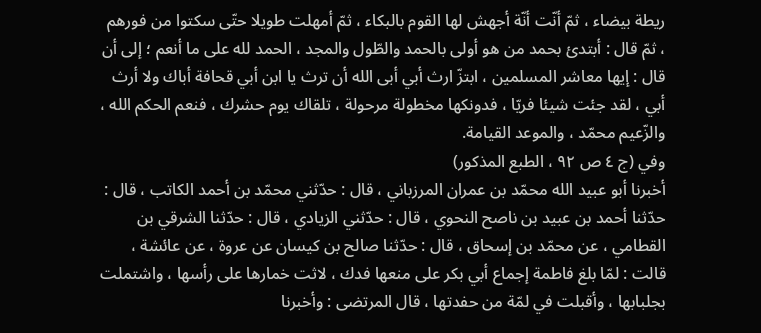ريطة بيضاء ، ثمّ أنّت أنّة أجهش لها القوم بالبكاء ، ثمّ أمهلت طويلا حتّى سكتوا من فورهم ، ثمّ قال : أبتدئ بحمد من هو أولى بالحمد والطّول والمجد ، الحمد لله على ما أنعم ؛ إلى أن قال : إيها معاشر المسلمين ، ابتزّ ارث أبي أبى الله أن ترث يا ابن أبي قحافة أباك ولا أرث أبي ، لقد جئت شيئا فريّا ، فدونكها مخطولة مرحولة ، تلقاك يوم حشرك ، فنعم الحكم الله ، والزّعيم محمّد ، والموعد القيامة.
وفي (ج ٤ ص ٩٢ ، الطبع المذكور)
أخبرنا أبو عبيد الله محمّد بن عمران المرزباني ، قال : حدّثني محمّد بن أحمد الكاتب ، قال : حدّثنا أحمد بن عبيد بن ناصح النحوي ، قال : حدّثني الزيادي ، قال : حدّثنا الشرقي بن القطامي ، عن محمّد بن إسحاق ، قال : حدّثنا صالح بن كيسان عن عروة ، عن عائشة ، قالت : لمّا بلغ فاطمة إجماع أبي بكر على منعها فدك ، لاثت خمارها على رأسها ، واشتملت بجلبابها ، وأقبلت في لمّة من حفدتها ، قال المرتضى : وأخبرنا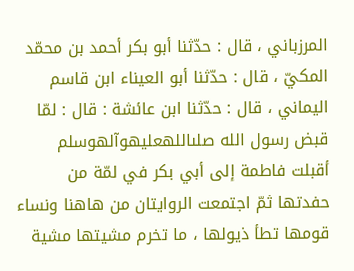المرزباني ، قال : حدّثنا أبو بكر أحمد بن محمّد المكيّ ، قال : حدّثنا أبو العيناء ابن قاسم اليماني ، قال : حدّثنا ابن عائشة : قال : لمّا قبض رسول الله صلىاللهعليهوآلهوسلم أقبلت فاطمة إلى أبي بكر في لمّة من حفدتها ثمّ اجتمعت الروايتان من هاهنا ونساء قومها تطأ ذيولها ، ما تخرم مشيتها مشية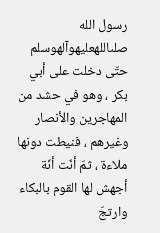رسول الله صلىاللهعليهوآلهوسلم حتّى دخلت على أبي بكر ، وهو في حشد من المهاجرين والأنصار وغيرهم ، فنيطت دونها ملاءة ، ثمّ أنّت أنّة أجهش لها القوم بالبكاء وارتجّ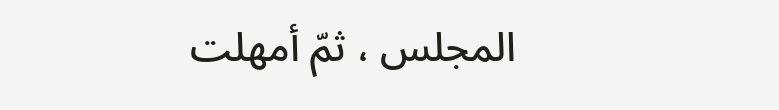المجلس ، ثمّ أمهلت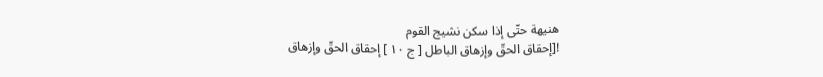هنيهة حتّى إذا سكن نشيج القوم
![إحقاق الحقّ وإزهاق الباطل [ ج ١٠ ] إحقاق الحقّ وإزهاق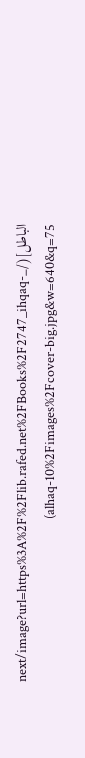الباطل](/_next/image?url=https%3A%2F%2Flib.rafed.net%2FBooks%2F2747_ihqaq-alhaq-10%2Fimages%2Fcover-big.jpg&w=640&q=75)